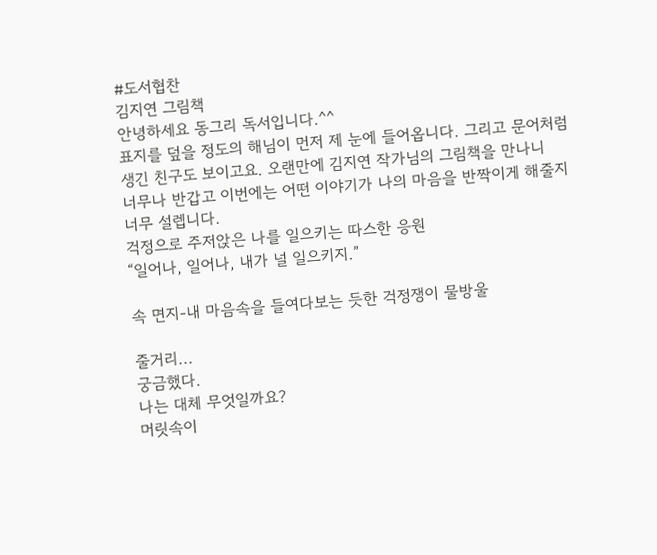#도서협찬
김지연 그림책
안녕하세요 동그리 독서입니다.^^
표지를 덮을 정도의 해님이 먼저 제 눈에 들어옵니다. 그리고 문어처럼
생긴 친구도 보이고요. 오랜만에 김지연 작가님의 그림책을 만나니
너무나 반갑고 이번에는 어떤 이야기가 나의 마음을 반짝이게 해줄지
너무 설렙니다.
걱정으로 주저앉은 나를 일으키는 따스한 응원
“일어나, 일어나, 내가 널 일으키지.”

속 면지-내 마음속을 들여다보는 듯한 걱정쟁이 물방울

줄거리...
궁금했다.
나는 대체 무엇일까요?
머릿속이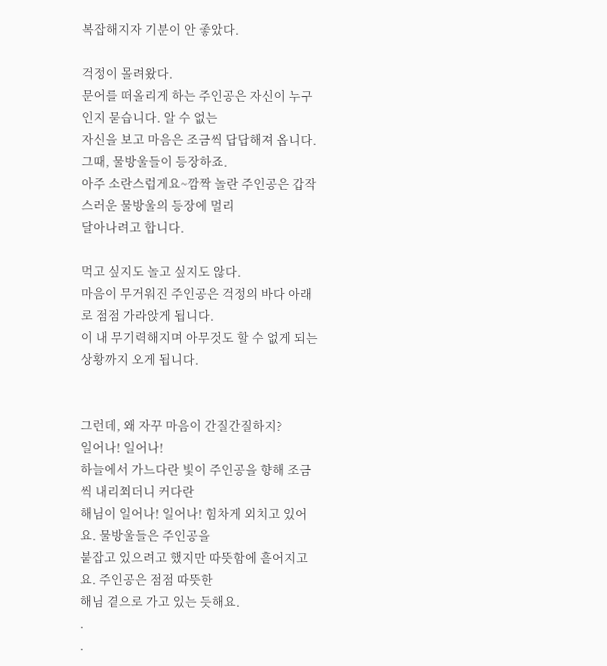복잡해지자 기분이 안 좋았다.

걱정이 몰려왔다.
문어를 떠올리게 하는 주인공은 자신이 누구인지 묻습니다. 알 수 없는
자신을 보고 마음은 조금씩 답답해져 옵니다. 그때, 물방울들이 등장하죠.
아주 소란스럽게요~깜짝 놀란 주인공은 갑작스러운 물방울의 등장에 멀리
달아나려고 합니다.

먹고 싶지도 놀고 싶지도 않다.
마음이 무거워진 주인공은 걱정의 바다 아래로 점점 가라앉게 됩니다.
이 내 무기력해지며 아무것도 할 수 없게 되는 상황까지 오게 됩니다.


그런데, 왜 자꾸 마음이 간질간질하지?
일어나! 일어나!
하늘에서 가느다란 빛이 주인공을 향해 조금씩 내리쬐더니 커다란
해님이 일어나! 일어나! 힘차게 외치고 있어요. 물방울들은 주인공을
붙잡고 있으려고 했지만 따뜻함에 흩어지고요. 주인공은 점점 따뜻한
해님 곁으로 가고 있는 듯해요.
.
.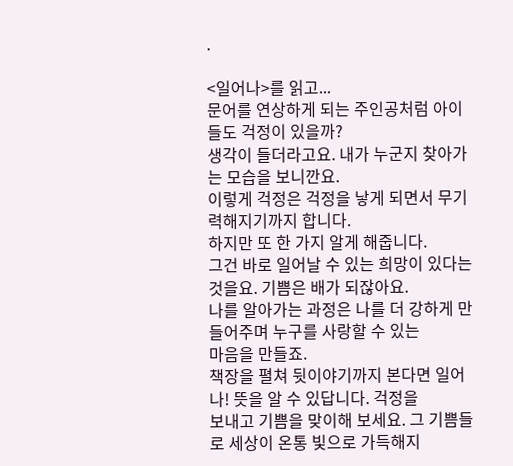.

<일어나>를 읽고...
문어를 연상하게 되는 주인공처럼 아이들도 걱정이 있을까?
생각이 들더라고요. 내가 누군지 찾아가는 모습을 보니깐요.
이렇게 걱정은 걱정을 낳게 되면서 무기력해지기까지 합니다.
하지만 또 한 가지 알게 해줍니다.
그건 바로 일어날 수 있는 희망이 있다는 것을요. 기쁨은 배가 되잖아요.
나를 알아가는 과정은 나를 더 강하게 만들어주며 누구를 사랑할 수 있는
마음을 만들죠.
책장을 펼쳐 뒷이야기까지 본다면 일어나! 뜻을 알 수 있답니다. 걱정을
보내고 기쁨을 맞이해 보세요. 그 기쁨들로 세상이 온통 빛으로 가득해지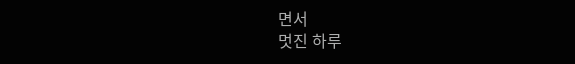면서
멋진 하루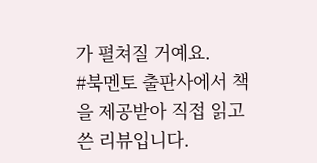가 펼쳐질 거예요.
#북멘토 출판사에서 책을 제공받아 직접 읽고 쓴 리뷰입니다.